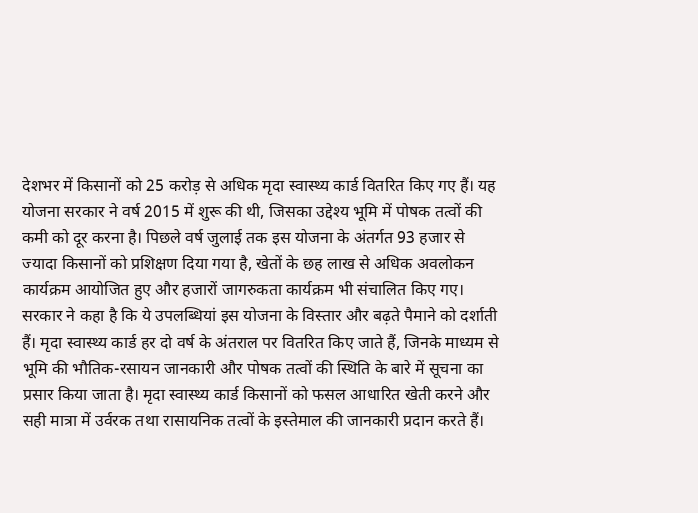देशभर में किसानों को 25 करोड़ से अधिक मृदा स्वास्थ्य कार्ड वितरित किए गए हैं। यह योजना सरकार ने वर्ष 2015 में शुरू की थी, जिसका उद्देश्य भूमि में पोषक तत्वों की कमी को दूर करना है। पिछले वर्ष जुलाई तक इस योजना के अंतर्गत 93 हजार से ज्यादा किसानों को प्रशिक्षण दिया गया है, खेतों के छह लाख से अधिक अवलोकन कार्यक्रम आयोजित हुए और हजारों जागरुकता कार्यक्रम भी संचालित किए गए।
सरकार ने कहा है कि ये उपलब्धियां इस योजना के विस्तार और बढ़ते पैमाने को दर्शाती हैं। मृदा स्वास्थ्य कार्ड हर दो वर्ष के अंतराल पर वितरित किए जाते हैं, जिनके माध्यम से भूमि की भौतिक-रसायन जानकारी और पोषक तत्वों की स्थिति के बारे में सूचना का प्रसार किया जाता है। मृदा स्वास्थ्य कार्ड किसानों को फसल आधारित खेती करने और सही मात्रा में उर्वरक तथा रासायनिक तत्वों के इस्तेमाल की जानकारी प्रदान करते हैं।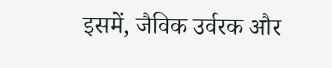इसमें, जैविक उर्वरक और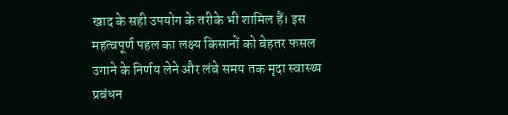खाद के सही उपयोग के तरीके भी शामिल हैं। इस महत्वपूर्ण पहल का लक्ष्य किसानों को बेहतर फसल उगाने के निर्णय लेने और लंबे समय तक मृदा स्वास्थ्य प्रबंधन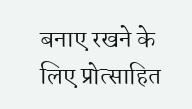बनाए रखने के लिए प्रोत्साहित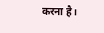करना है।